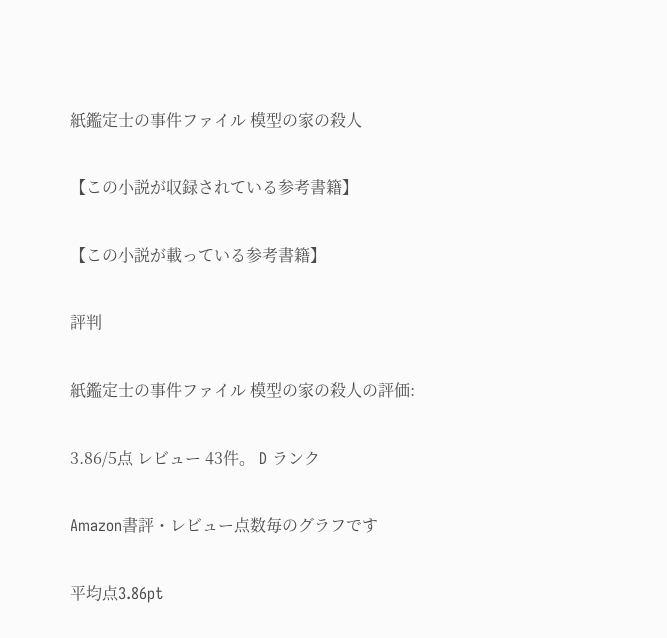紙鑑定士の事件ファイル 模型の家の殺人

【この小説が収録されている参考書籍】

【この小説が載っている参考書籍】

評判

紙鑑定士の事件ファイル 模型の家の殺人の評価:

3.86/5点 レビュー 43件。 D ランク

Amazon書評・レビュー点数毎のグラフです

平均点3.86pt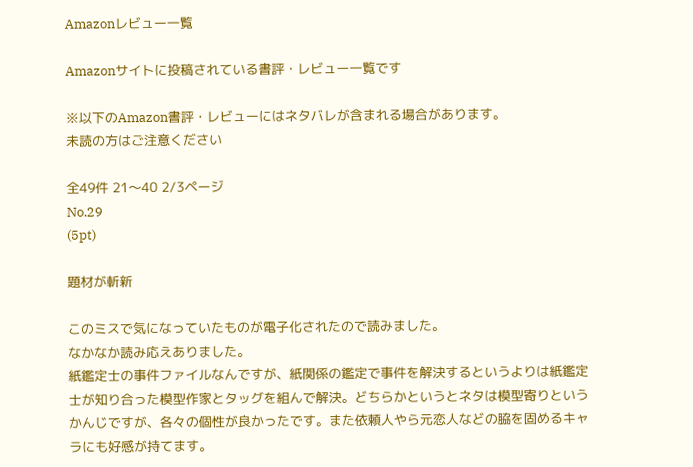Amazonレビュー一覧

Amazonサイトに投稿されている書評・レビュー一覧です

※以下のAmazon書評・レビューにはネタバレが含まれる場合があります。
未読の方はご注意ください

全49件 21〜40 2/3ページ
No.29
(5pt)

題材が斬新

このミスで気になっていたものが電子化されたので読みました。
なかなか読み応えありました。
紙鑑定士の事件ファイルなんですが、紙関係の鑑定で事件を解決するというよりは紙鑑定士が知り合った模型作家とタッグを組んで解決。どちらかというとネタは模型寄りというかんじですが、各々の個性が良かったです。また依頼人やら元恋人などの脇を固めるキャラにも好感が持てます。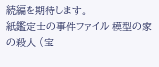続編を期待します。
紙鑑定士の事件ファイル 模型の家の殺人 (宝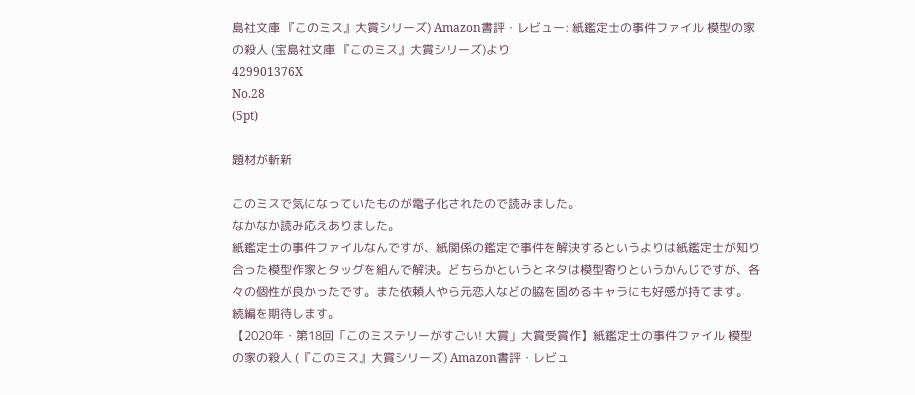島社文庫 『このミス』大賞シリーズ) Amazon書評・レビュー: 紙鑑定士の事件ファイル 模型の家の殺人 (宝島社文庫 『このミス』大賞シリーズ)より
429901376X
No.28
(5pt)

題材が斬新

このミスで気になっていたものが電子化されたので読みました。
なかなか読み応えありました。
紙鑑定士の事件ファイルなんですが、紙関係の鑑定で事件を解決するというよりは紙鑑定士が知り合った模型作家とタッグを組んで解決。どちらかというとネタは模型寄りというかんじですが、各々の個性が良かったです。また依頼人やら元恋人などの脇を固めるキャラにも好感が持てます。
続編を期待します。
【2020年・第18回「このミステリーがすごい! 大賞」大賞受賞作】紙鑑定士の事件ファイル 模型の家の殺人 (『このミス』大賞シリーズ) Amazon書評・レビュ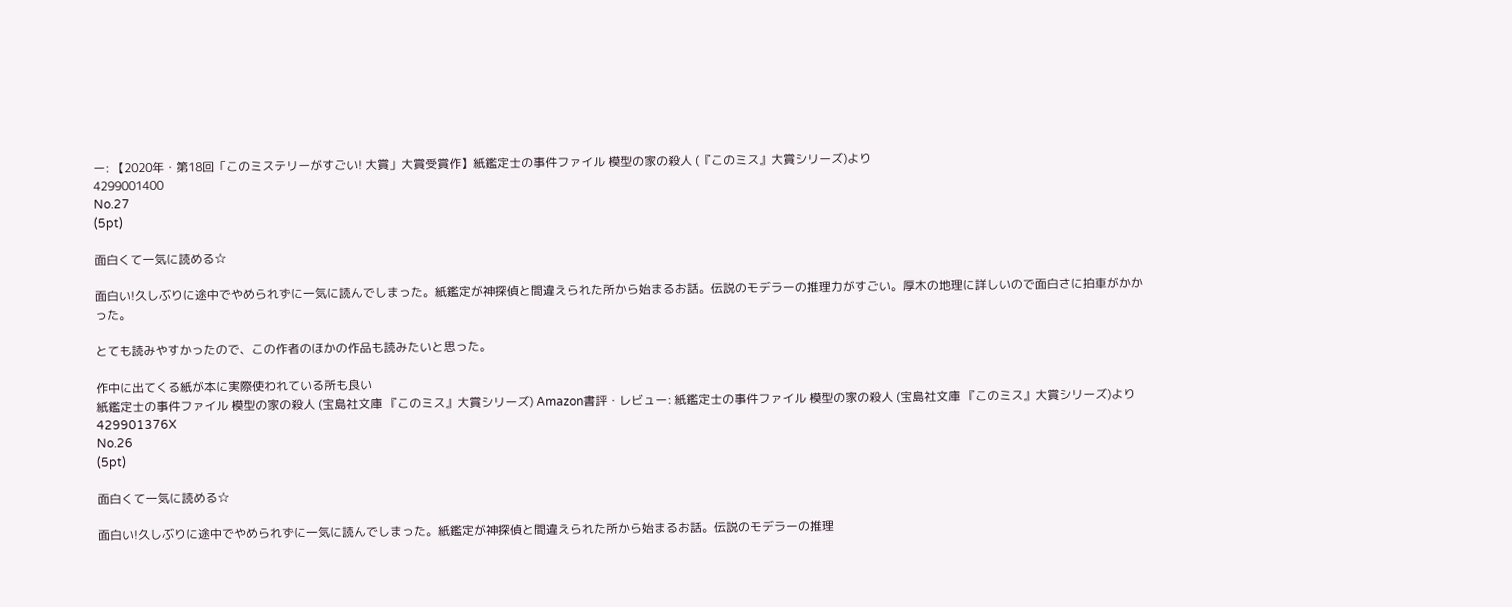ー: 【2020年・第18回「このミステリーがすごい! 大賞」大賞受賞作】紙鑑定士の事件ファイル 模型の家の殺人 (『このミス』大賞シリーズ)より
4299001400
No.27
(5pt)

面白くて一気に読める☆

面白い!久しぶりに途中でやめられずに一気に読んでしまった。紙鑑定が神探偵と間違えられた所から始まるお話。伝説のモデラーの推理力がすごい。厚木の地理に詳しいので面白さに拍車がかかった。

とても読みやすかったので、この作者のほかの作品も読みたいと思った。

作中に出てくる紙が本に実際使われている所も良い
紙鑑定士の事件ファイル 模型の家の殺人 (宝島社文庫 『このミス』大賞シリーズ) Amazon書評・レビュー: 紙鑑定士の事件ファイル 模型の家の殺人 (宝島社文庫 『このミス』大賞シリーズ)より
429901376X
No.26
(5pt)

面白くて一気に読める☆

面白い!久しぶりに途中でやめられずに一気に読んでしまった。紙鑑定が神探偵と間違えられた所から始まるお話。伝説のモデラーの推理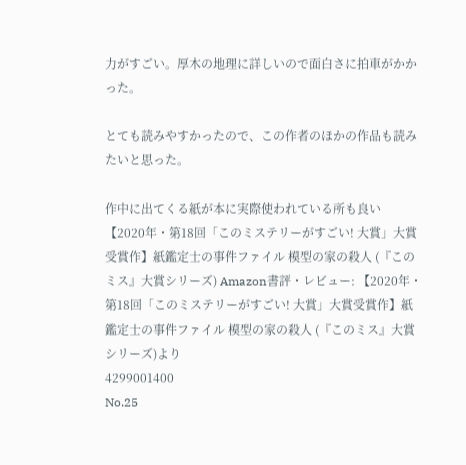力がすごい。厚木の地理に詳しいので面白さに拍車がかかった。

とても読みやすかったので、この作者のほかの作品も読みたいと思った。

作中に出てくる紙が本に実際使われている所も良い
【2020年・第18回「このミステリーがすごい! 大賞」大賞受賞作】紙鑑定士の事件ファイル 模型の家の殺人 (『このミス』大賞シリーズ) Amazon書評・レビュー: 【2020年・第18回「このミステリーがすごい! 大賞」大賞受賞作】紙鑑定士の事件ファイル 模型の家の殺人 (『このミス』大賞シリーズ)より
4299001400
No.25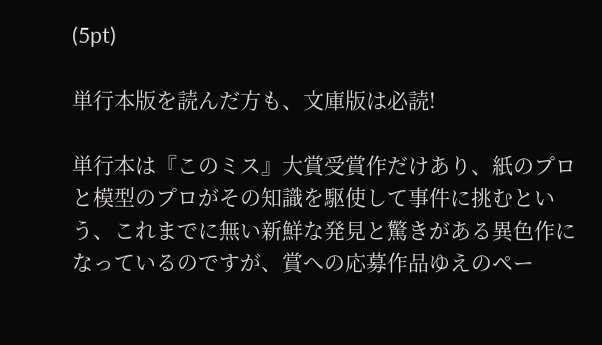(5pt)

単行本版を読んだ方も、文庫版は必読!

単行本は『このミス』大賞受賞作だけあり、紙のプロと模型のプロがその知識を駆使して事件に挑むという、これまでに無い新鮮な発見と驚きがある異色作になっているのですが、賞への応募作品ゆえのペー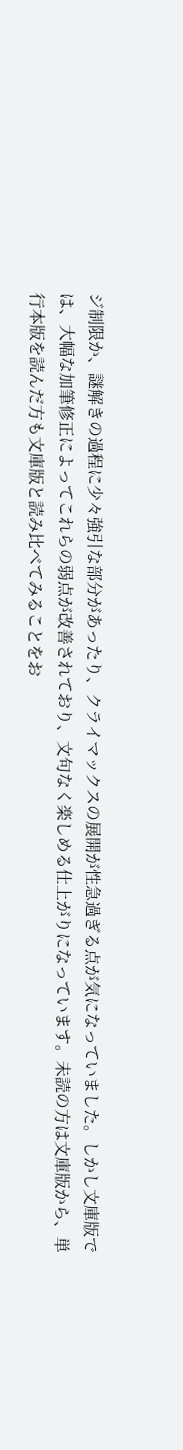ジ制限か、謎解きの過程に少々強引な部分があったり、クライマックスの展開が性急過ぎる点が気になっていました。しかし文庫版では、大幅な加筆修正によってこれらの弱点が改善されており、文句なく楽しめる仕上がりになっています。未読の方は文庫版から、単行本版を読んだ方も文庫版と読み比べてみることをお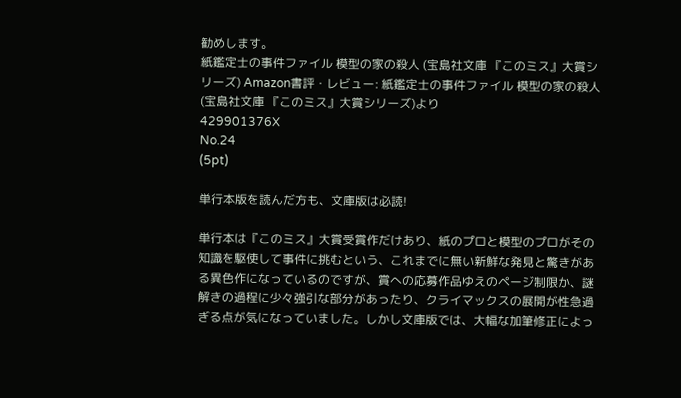勧めします。
紙鑑定士の事件ファイル 模型の家の殺人 (宝島社文庫 『このミス』大賞シリーズ) Amazon書評・レビュー: 紙鑑定士の事件ファイル 模型の家の殺人 (宝島社文庫 『このミス』大賞シリーズ)より
429901376X
No.24
(5pt)

単行本版を読んだ方も、文庫版は必読!

単行本は『このミス』大賞受賞作だけあり、紙のプロと模型のプロがその知識を駆使して事件に挑むという、これまでに無い新鮮な発見と驚きがある異色作になっているのですが、賞への応募作品ゆえのページ制限か、謎解きの過程に少々強引な部分があったり、クライマックスの展開が性急過ぎる点が気になっていました。しかし文庫版では、大幅な加筆修正によっ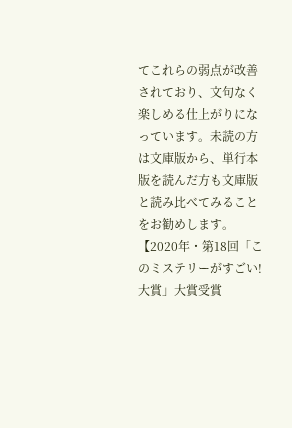てこれらの弱点が改善されており、文句なく楽しめる仕上がりになっています。未読の方は文庫版から、単行本版を読んだ方も文庫版と読み比べてみることをお勧めします。
【2020年・第18回「このミステリーがすごい! 大賞」大賞受賞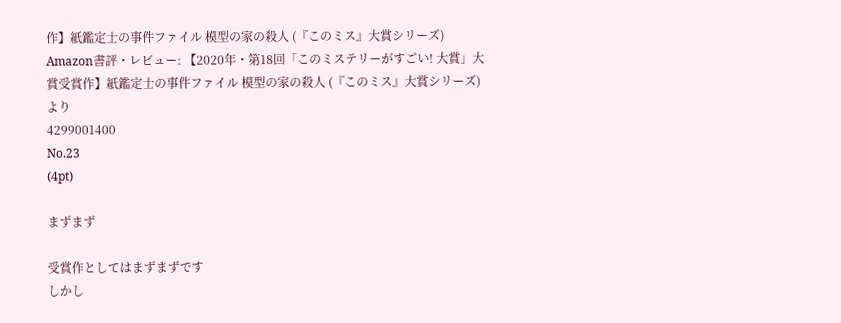作】紙鑑定士の事件ファイル 模型の家の殺人 (『このミス』大賞シリーズ) Amazon書評・レビュー: 【2020年・第18回「このミステリーがすごい! 大賞」大賞受賞作】紙鑑定士の事件ファイル 模型の家の殺人 (『このミス』大賞シリーズ)より
4299001400
No.23
(4pt)

まずまず

受賞作としてはまずまずです
しかし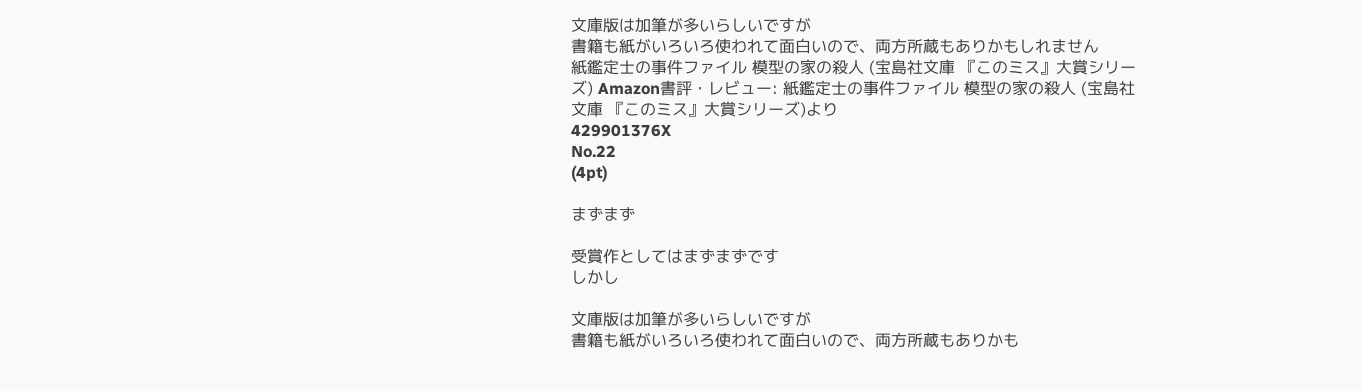文庫版は加筆が多いらしいですが
書籍も紙がいろいろ使われて面白いので、両方所蔵もありかもしれません
紙鑑定士の事件ファイル 模型の家の殺人 (宝島社文庫 『このミス』大賞シリーズ) Amazon書評・レビュー: 紙鑑定士の事件ファイル 模型の家の殺人 (宝島社文庫 『このミス』大賞シリーズ)より
429901376X
No.22
(4pt)

まずまず

受賞作としてはまずまずです
しかし

文庫版は加筆が多いらしいですが
書籍も紙がいろいろ使われて面白いので、両方所蔵もありかも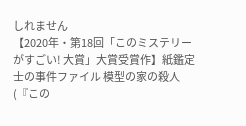しれません
【2020年・第18回「このミステリーがすごい! 大賞」大賞受賞作】紙鑑定士の事件ファイル 模型の家の殺人 (『この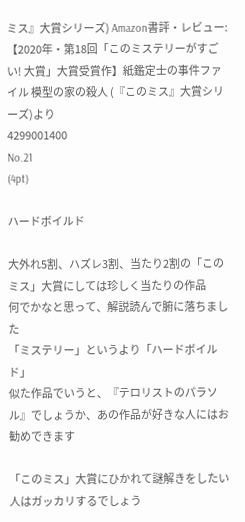ミス』大賞シリーズ) Amazon書評・レビュー: 【2020年・第18回「このミステリーがすごい! 大賞」大賞受賞作】紙鑑定士の事件ファイル 模型の家の殺人 (『このミス』大賞シリーズ)より
4299001400
No.21
(4pt)

ハードボイルド

大外れ5割、ハズレ3割、当たり2割の「このミス」大賞にしては珍しく当たりの作品
何でかなと思って、解説読んで腑に落ちました
「ミステリー」というより「ハードボイルド」
似た作品でいうと、『テロリストのパラソル』でしょうか、あの作品が好きな人にはお勧めできます

「このミス」大賞にひかれて謎解きをしたい人はガッカリするでしょう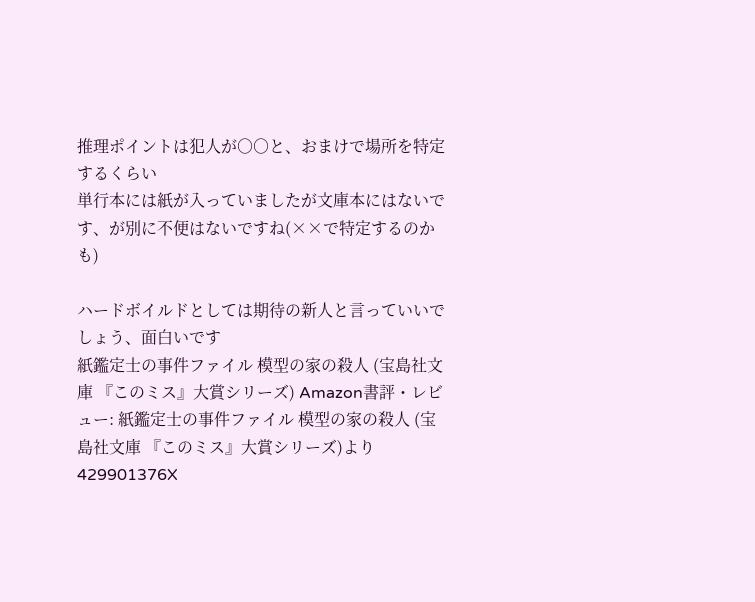推理ポイントは犯人が○○と、おまけで場所を特定するくらい
単行本には紙が入っていましたが文庫本にはないです、が別に不便はないですね(××で特定するのかも)

ハードボイルドとしては期待の新人と言っていいでしょう、面白いです
紙鑑定士の事件ファイル 模型の家の殺人 (宝島社文庫 『このミス』大賞シリーズ) Amazon書評・レビュー: 紙鑑定士の事件ファイル 模型の家の殺人 (宝島社文庫 『このミス』大賞シリーズ)より
429901376X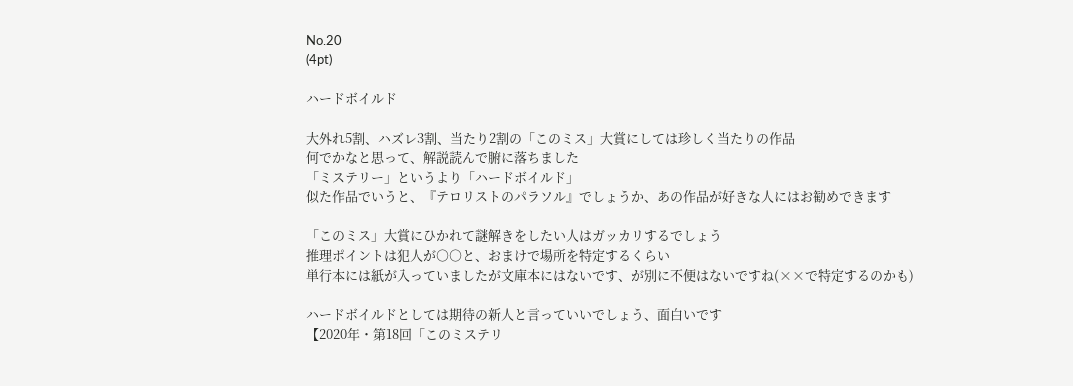No.20
(4pt)

ハードボイルド

大外れ5割、ハズレ3割、当たり2割の「このミス」大賞にしては珍しく当たりの作品
何でかなと思って、解説読んで腑に落ちました
「ミステリー」というより「ハードボイルド」
似た作品でいうと、『テロリストのパラソル』でしょうか、あの作品が好きな人にはお勧めできます

「このミス」大賞にひかれて謎解きをしたい人はガッカリするでしょう
推理ポイントは犯人が○○と、おまけで場所を特定するくらい
単行本には紙が入っていましたが文庫本にはないです、が別に不便はないですね(××で特定するのかも)

ハードボイルドとしては期待の新人と言っていいでしょう、面白いです
【2020年・第18回「このミステリ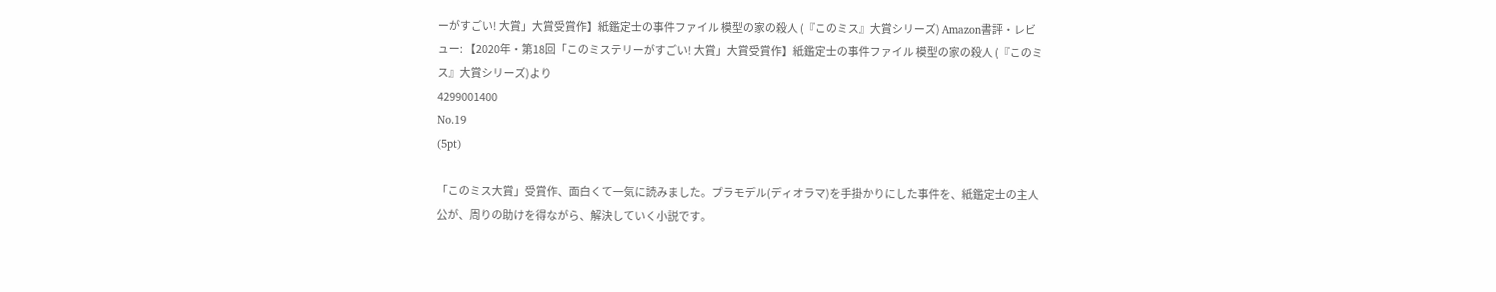ーがすごい! 大賞」大賞受賞作】紙鑑定士の事件ファイル 模型の家の殺人 (『このミス』大賞シリーズ) Amazon書評・レビュー: 【2020年・第18回「このミステリーがすごい! 大賞」大賞受賞作】紙鑑定士の事件ファイル 模型の家の殺人 (『このミス』大賞シリーズ)より
4299001400
No.19
(5pt)

「このミス大賞」受賞作、面白くて一気に読みました。プラモデル(ディオラマ)を手掛かりにした事件を、紙鑑定士の主人公が、周りの助けを得ながら、解決していく小説です。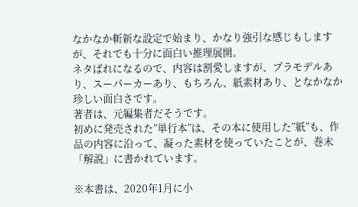なかなか斬新な設定で始まり、かなり強引な感じもしますが、それでも十分に面白い推理展開。
ネタばれになるので、内容は割愛しますが、プラモデルあり、スーパーカーあり、もちろん、紙素材あり、となかなか珍しい面白さです。
著者は、元編集者だそうです。
初めに発売された”単行本”は、その本に使用した”紙”も、作品の内容に沿って、凝った素材を使っていたことが、巻末「解説」に書かれています。

※本書は、2020年1月に小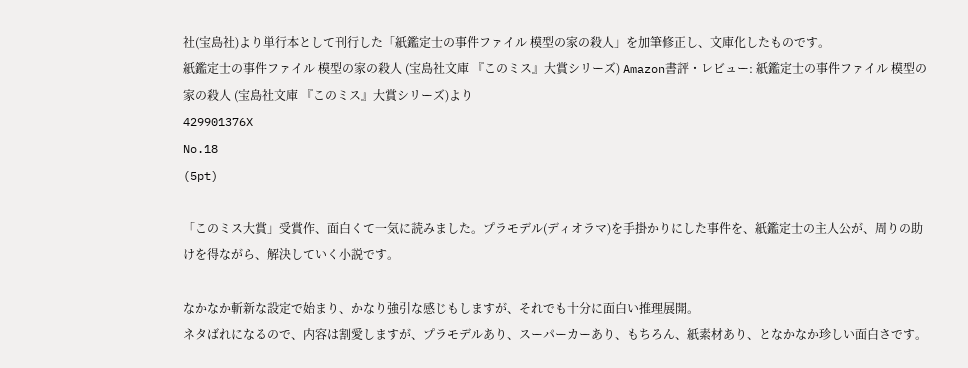社(宝島社)より単行本として刊行した「紙鑑定士の事件ファイル 模型の家の殺人」を加筆修正し、文庫化したものです。
紙鑑定士の事件ファイル 模型の家の殺人 (宝島社文庫 『このミス』大賞シリーズ) Amazon書評・レビュー: 紙鑑定士の事件ファイル 模型の家の殺人 (宝島社文庫 『このミス』大賞シリーズ)より
429901376X
No.18
(5pt)

「このミス大賞」受賞作、面白くて一気に読みました。プラモデル(ディオラマ)を手掛かりにした事件を、紙鑑定士の主人公が、周りの助けを得ながら、解決していく小説です。

なかなか斬新な設定で始まり、かなり強引な感じもしますが、それでも十分に面白い推理展開。
ネタばれになるので、内容は割愛しますが、プラモデルあり、スーパーカーあり、もちろん、紙素材あり、となかなか珍しい面白さです。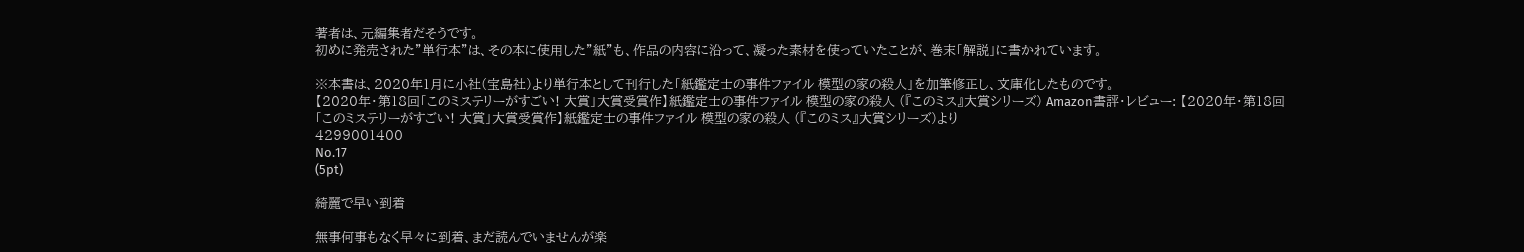著者は、元編集者だそうです。
初めに発売された”単行本”は、その本に使用した”紙”も、作品の内容に沿って、凝った素材を使っていたことが、巻末「解説」に書かれています。

※本書は、2020年1月に小社(宝島社)より単行本として刊行した「紙鑑定士の事件ファイル 模型の家の殺人」を加筆修正し、文庫化したものです。
【2020年・第18回「このミステリーがすごい! 大賞」大賞受賞作】紙鑑定士の事件ファイル 模型の家の殺人 (『このミス』大賞シリーズ) Amazon書評・レビュー: 【2020年・第18回「このミステリーがすごい! 大賞」大賞受賞作】紙鑑定士の事件ファイル 模型の家の殺人 (『このミス』大賞シリーズ)より
4299001400
No.17
(5pt)

綺麗で早い到着

無事何事もなく早々に到着、まだ読んでいませんが楽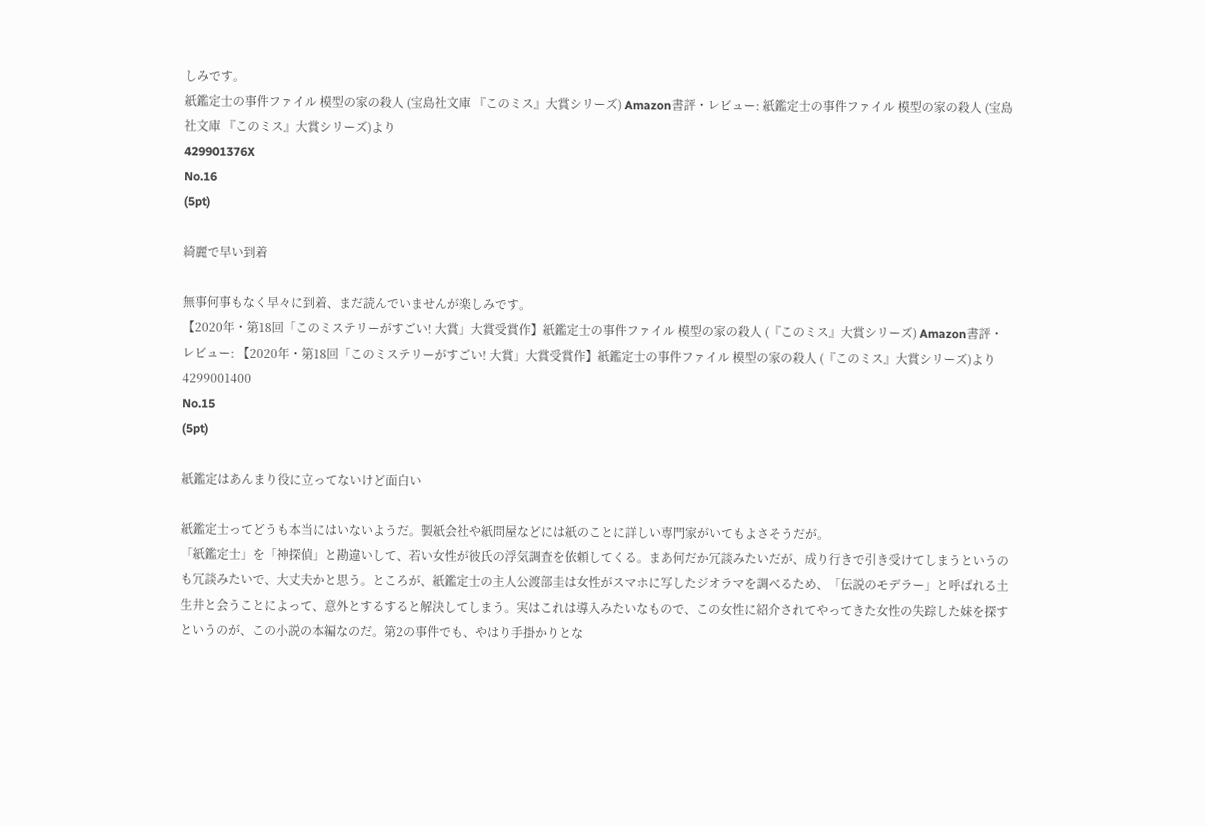しみです。
紙鑑定士の事件ファイル 模型の家の殺人 (宝島社文庫 『このミス』大賞シリーズ) Amazon書評・レビュー: 紙鑑定士の事件ファイル 模型の家の殺人 (宝島社文庫 『このミス』大賞シリーズ)より
429901376X
No.16
(5pt)

綺麗で早い到着

無事何事もなく早々に到着、まだ読んでいませんが楽しみです。
【2020年・第18回「このミステリーがすごい! 大賞」大賞受賞作】紙鑑定士の事件ファイル 模型の家の殺人 (『このミス』大賞シリーズ) Amazon書評・レビュー: 【2020年・第18回「このミステリーがすごい! 大賞」大賞受賞作】紙鑑定士の事件ファイル 模型の家の殺人 (『このミス』大賞シリーズ)より
4299001400
No.15
(5pt)

紙鑑定はあんまり役に立ってないけど面白い

紙鑑定士ってどうも本当にはいないようだ。製紙会社や紙問屋などには紙のことに詳しい専門家がいてもよさそうだが。
「紙鑑定士」を「神探偵」と勘違いして、若い女性が彼氏の浮気調査を依頼してくる。まあ何だか冗談みたいだが、成り行きで引き受けてしまうというのも冗談みたいで、大丈夫かと思う。ところが、紙鑑定士の主人公渡部圭は女性がスマホに写したジオラマを調べるため、「伝説のモデラー」と呼ばれる土生井と会うことによって、意外とするすると解決してしまう。実はこれは導入みたいなもので、この女性に紹介されてやってきた女性の失踪した妹を探すというのが、この小説の本編なのだ。第2の事件でも、やはり手掛かりとな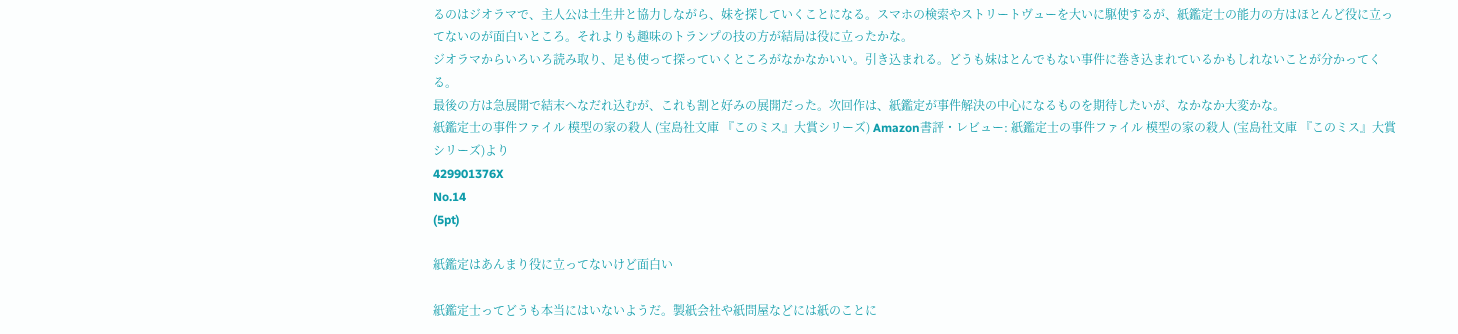るのはジオラマで、主人公は土生井と協力しながら、妹を探していくことになる。スマホの検索やストリートヴューを大いに駆使するが、紙鑑定士の能力の方はほとんど役に立ってないのが面白いところ。それよりも趣味のトランプの技の方が結局は役に立ったかな。
ジオラマからいろいろ読み取り、足も使って探っていくところがなかなかいい。引き込まれる。どうも妹はとんでもない事件に巻き込まれているかもしれないことが分かってくる。
最後の方は急展開で結末へなだれ込むが、これも割と好みの展開だった。次回作は、紙鑑定が事件解決の中心になるものを期待したいが、なかなか大変かな。
紙鑑定士の事件ファイル 模型の家の殺人 (宝島社文庫 『このミス』大賞シリーズ) Amazon書評・レビュー: 紙鑑定士の事件ファイル 模型の家の殺人 (宝島社文庫 『このミス』大賞シリーズ)より
429901376X
No.14
(5pt)

紙鑑定はあんまり役に立ってないけど面白い

紙鑑定士ってどうも本当にはいないようだ。製紙会社や紙問屋などには紙のことに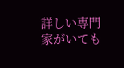詳しい専門家がいても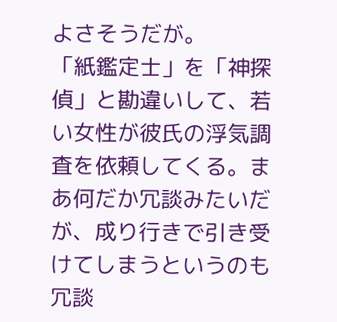よさそうだが。
「紙鑑定士」を「神探偵」と勘違いして、若い女性が彼氏の浮気調査を依頼してくる。まあ何だか冗談みたいだが、成り行きで引き受けてしまうというのも冗談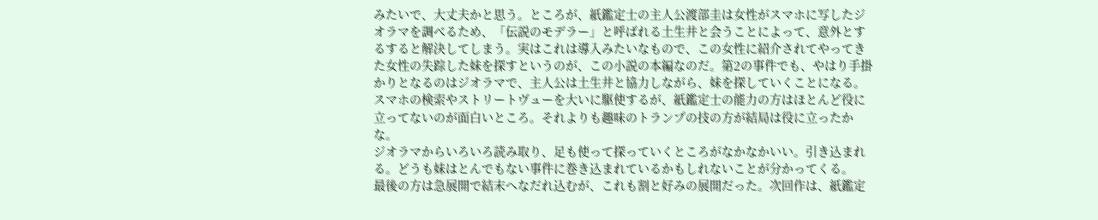みたいで、大丈夫かと思う。ところが、紙鑑定士の主人公渡部圭は女性がスマホに写したジオラマを調べるため、「伝説のモデラー」と呼ばれる土生井と会うことによって、意外とするすると解決してしまう。実はこれは導入みたいなもので、この女性に紹介されてやってきた女性の失踪した妹を探すというのが、この小説の本編なのだ。第2の事件でも、やはり手掛かりとなるのはジオラマで、主人公は土生井と協力しながら、妹を探していくことになる。スマホの検索やストリートヴューを大いに駆使するが、紙鑑定士の能力の方はほとんど役に立ってないのが面白いところ。それよりも趣味のトランプの技の方が結局は役に立ったかな。
ジオラマからいろいろ読み取り、足も使って探っていくところがなかなかいい。引き込まれる。どうも妹はとんでもない事件に巻き込まれているかもしれないことが分かってくる。
最後の方は急展開で結末へなだれ込むが、これも割と好みの展開だった。次回作は、紙鑑定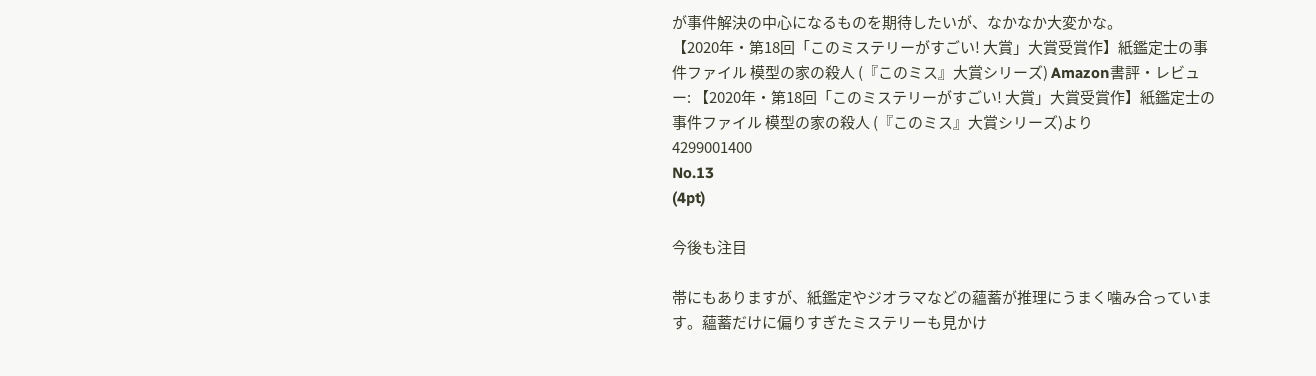が事件解決の中心になるものを期待したいが、なかなか大変かな。
【2020年・第18回「このミステリーがすごい! 大賞」大賞受賞作】紙鑑定士の事件ファイル 模型の家の殺人 (『このミス』大賞シリーズ) Amazon書評・レビュー: 【2020年・第18回「このミステリーがすごい! 大賞」大賞受賞作】紙鑑定士の事件ファイル 模型の家の殺人 (『このミス』大賞シリーズ)より
4299001400
No.13
(4pt)

今後も注目

帯にもありますが、紙鑑定やジオラマなどの蘊蓄が推理にうまく噛み合っています。蘊蓄だけに偏りすぎたミステリーも見かけ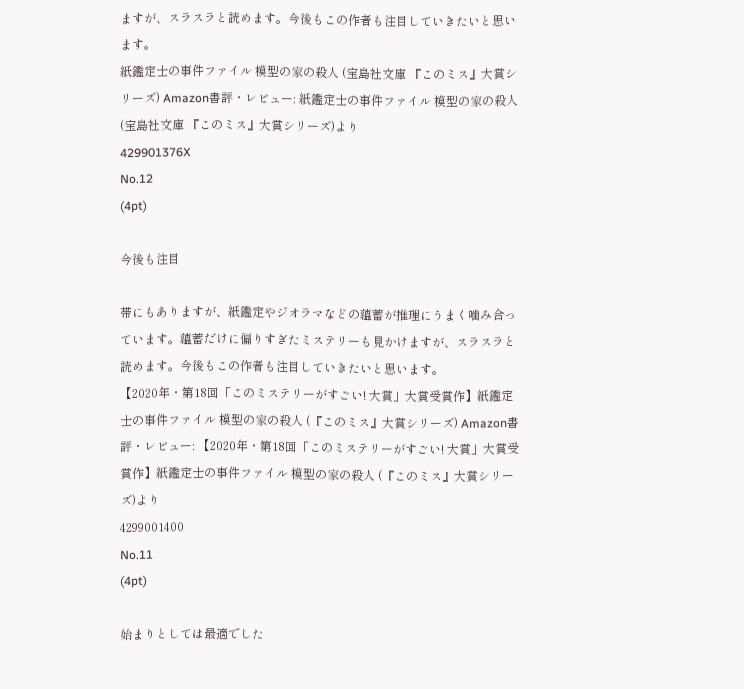ますが、スラスラと読めます。今後もこの作者も注目していきたいと思います。
紙鑑定士の事件ファイル 模型の家の殺人 (宝島社文庫 『このミス』大賞シリーズ) Amazon書評・レビュー: 紙鑑定士の事件ファイル 模型の家の殺人 (宝島社文庫 『このミス』大賞シリーズ)より
429901376X
No.12
(4pt)

今後も注目

帯にもありますが、紙鑑定やジオラマなどの蘊蓄が推理にうまく噛み合っています。蘊蓄だけに偏りすぎたミステリーも見かけますが、スラスラと読めます。今後もこの作者も注目していきたいと思います。
【2020年・第18回「このミステリーがすごい! 大賞」大賞受賞作】紙鑑定士の事件ファイル 模型の家の殺人 (『このミス』大賞シリーズ) Amazon書評・レビュー: 【2020年・第18回「このミステリーがすごい! 大賞」大賞受賞作】紙鑑定士の事件ファイル 模型の家の殺人 (『このミス』大賞シリーズ)より
4299001400
No.11
(4pt)

始まりとしては最適でした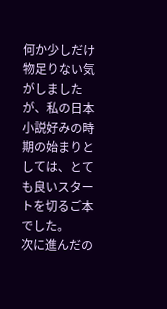何か少しだけ物足りない気がしましたが、私の日本小説好みの時期の始まりとしては、とても良いスタートを切るご本でした。
次に進んだの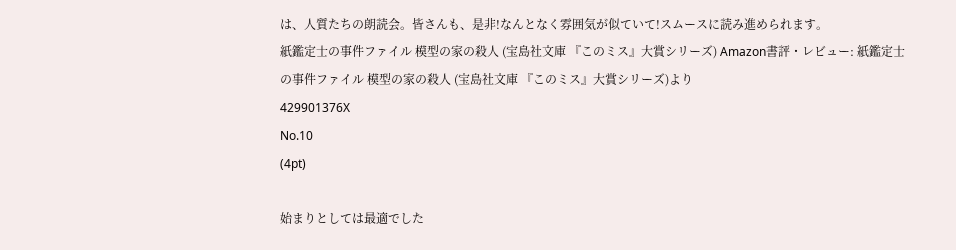は、人質たちの朗読会。皆さんも、是非!なんとなく雰囲気が似ていて!スムースに読み進められます。
紙鑑定士の事件ファイル 模型の家の殺人 (宝島社文庫 『このミス』大賞シリーズ) Amazon書評・レビュー: 紙鑑定士の事件ファイル 模型の家の殺人 (宝島社文庫 『このミス』大賞シリーズ)より
429901376X
No.10
(4pt)

始まりとしては最適でした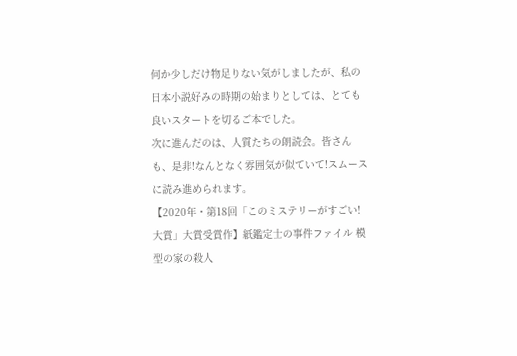何か少しだけ物足りない気がしましたが、私の日本小説好みの時期の始まりとしては、とても良いスタートを切るご本でした。
次に進んだのは、人質たちの朗読会。皆さんも、是非!なんとなく雰囲気が似ていて!スムースに読み進められます。
【2020年・第18回「このミステリーがすごい! 大賞」大賞受賞作】紙鑑定士の事件ファイル 模型の家の殺人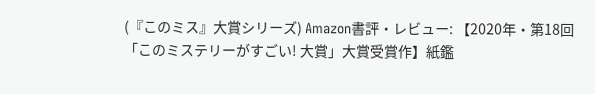(『このミス』大賞シリーズ) Amazon書評・レビュー: 【2020年・第18回「このミステリーがすごい! 大賞」大賞受賞作】紙鑑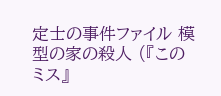定士の事件ファイル 模型の家の殺人 (『このミス』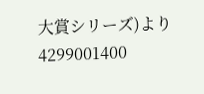大賞シリーズ)より
4299001400